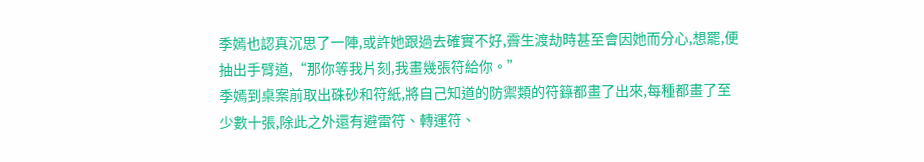季嫣也認真沉思了一陣,或許她跟過去確實不好,霽生渡劫時甚至會因她而分心,想罷,便抽出手臂道,“那你等我片刻,我畫幾張符給你。”
季嫣到桌案前取出硃砂和符紙,將自己知道的防禦類的符籙都畫了出來,每種都畫了至少數十張,除此之外還有避雷符、轉運符、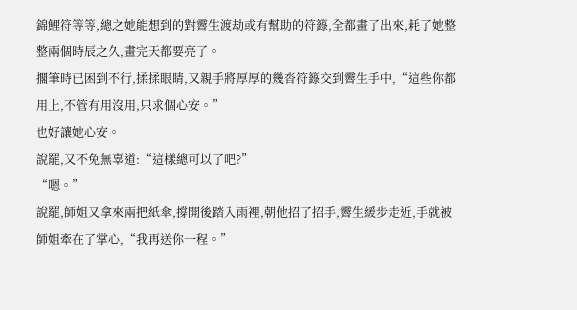錦鯉符等等,總之她能想到的對霽生渡劫或有幫助的符籙,全都畫了出來,耗了她整整兩個時辰之久,畫完天都要亮了。
擱筆時已困到不行,揉揉眼睛,又親手將厚厚的幾沓符籙交到霽生手中,“這些你都用上,不管有用沒用,只求個心安。”
也好讓她心安。
說罷,又不免無辜道:“這樣總可以了吧?”
“嗯。”
說罷,師姐又拿來兩把紙傘,撐開後踏入雨裡,朝他招了招手,霽生緩步走近,手就被師姐牽在了掌心,“我再送你一程。”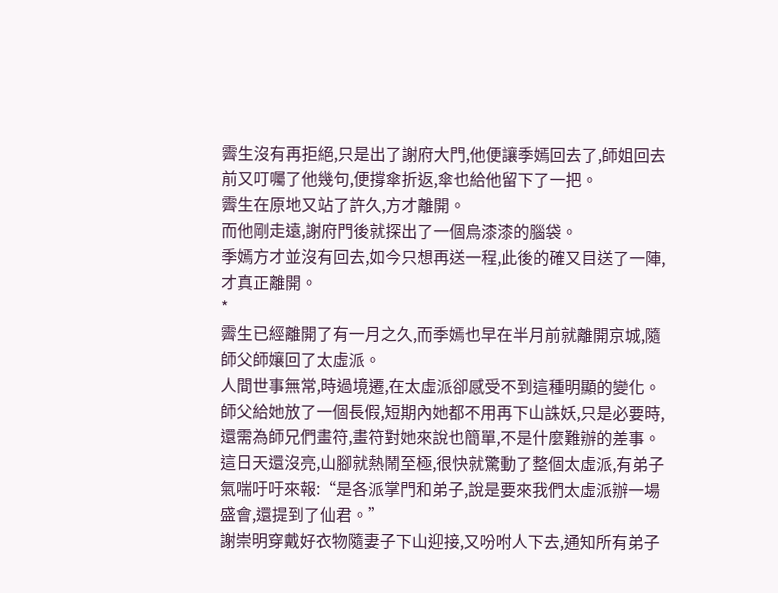霽生沒有再拒絕,只是出了謝府大門,他便讓季嫣回去了,師姐回去前又叮囑了他幾句,便撐傘折返,傘也給他留下了一把。
霽生在原地又站了許久,方才離開。
而他剛走遠,謝府門後就探出了一個烏漆漆的腦袋。
季嫣方才並沒有回去,如今只想再送一程,此後的確又目送了一陣,才真正離開。
*
霽生已經離開了有一月之久,而季嫣也早在半月前就離開京城,隨師父師孃回了太虛派。
人間世事無常,時過境遷,在太虛派卻感受不到這種明顯的變化。
師父給她放了一個長假,短期內她都不用再下山誅妖,只是必要時,還需為師兄們畫符,畫符對她來說也簡單,不是什麼難辦的差事。
這日天還沒亮,山腳就熱鬧至極,很快就驚動了整個太虛派,有弟子氣喘吁吁來報:“是各派掌門和弟子,說是要來我們太虛派辦一場盛會,還提到了仙君。”
謝崇明穿戴好衣物隨妻子下山迎接,又吩咐人下去,通知所有弟子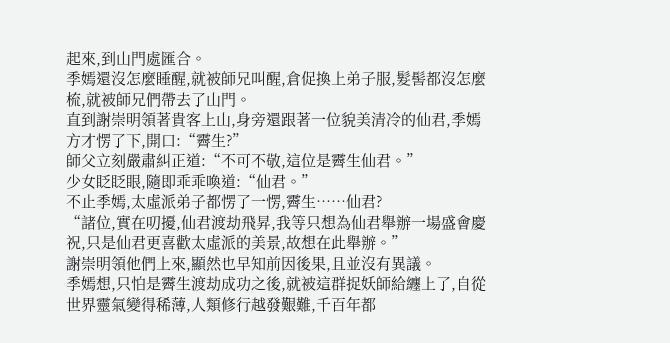起來,到山門處匯合。
季嫣還沒怎麼睡醒,就被師兄叫醒,倉促換上弟子服,髮髻都沒怎麼梳,就被師兄們帶去了山門。
直到謝崇明領著貴客上山,身旁還跟著一位貌美清冷的仙君,季嫣方才愣了下,開口:“霽生?”
師父立刻嚴肅糾正道:“不可不敬,這位是霽生仙君。”
少女眨眨眼,隨即乖乖喚道:“仙君。”
不止季嫣,太虛派弟子都愣了一愣,霽生……仙君?
“諸位,實在叨擾,仙君渡劫飛昇,我等只想為仙君舉辦一場盛會慶祝,只是仙君更喜歡太虛派的美景,故想在此舉辦。”
謝崇明領他們上來,顯然也早知前因後果,且並沒有異議。
季嫣想,只怕是霽生渡劫成功之後,就被這群捉妖師給纏上了,自從世界靈氣變得稀薄,人類修行越發艱難,千百年都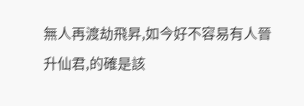無人再渡劫飛昇,如今好不容易有人晉升仙君,的確是該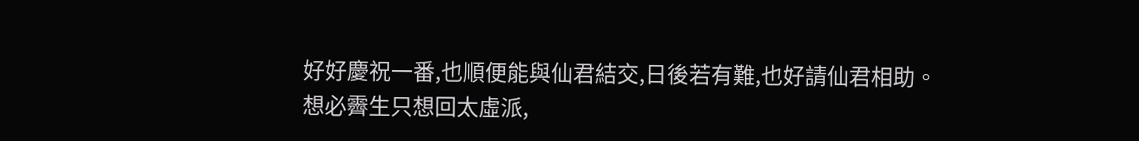好好慶祝一番,也順便能與仙君結交,日後若有難,也好請仙君相助。
想必霽生只想回太虛派,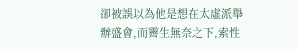卻被誤以為他是想在太虛派舉辦盛會,而霽生無奈之下,索性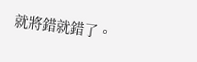就將錯就錯了。